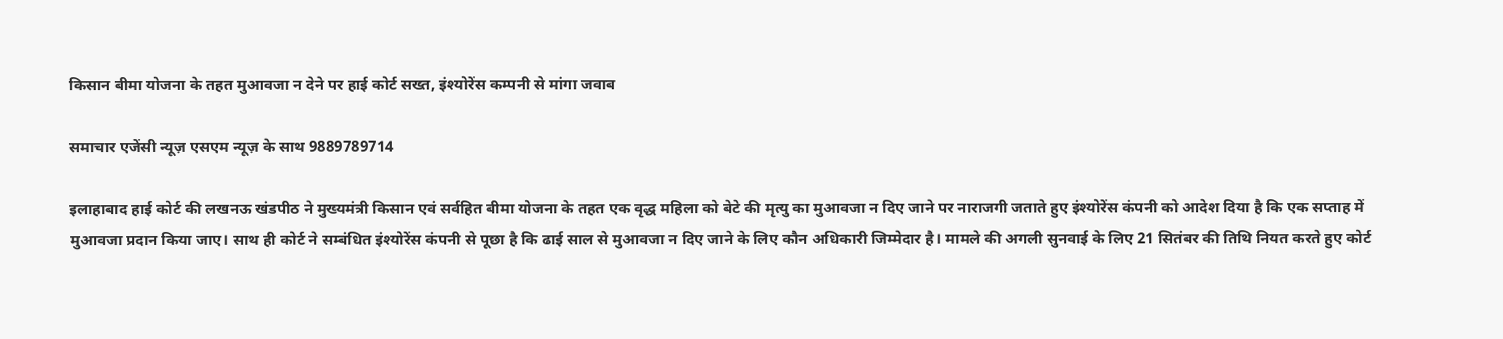किसान बीमा योजना के तहत मुआवजा न देने पर हाई कोर्ट सख्त, इंश्योरेंस कम्पनी से मांगा जवाब

समाचार एजेंसी न्यूज़ एसएम न्यूज़ के साथ 9889789714

इलाहाबाद हाई कोर्ट की लखनऊ खंडपीठ ने मुख्यमंत्री किसान एवं सर्वहित बीमा योजना के तहत एक वृद्ध महिला को बेटे की मृत्यु का मुआवजा न दिए जाने पर नाराजगी जताते हुए इंश्योरेंस कंपनी को आदेश दिया है कि एक सप्ताह में मुआवजा प्रदान किया जाए। साथ ही कोर्ट ने सम्बंधित इंश्योरेंस कंपनी से पूछा है कि ढाई साल से मुआवजा न दिए जाने के लिए कौन अधिकारी जिम्मेदार है। मामले की अगली सुनवाई के लिए 21 सितंबर की तिथि नियत करते हुए कोर्ट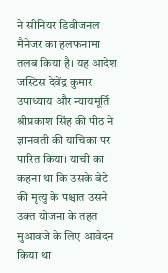ने सीनियर डिवीजनल मैनेजर का हलफनामा तलब किया है। यह आदेश जस्टिस देवेंद्र कुमार उपाध्याय और न्यायमूर्ति श्रीप्रकाश सिंह की पीठ ने ज्ञानवती की याचिका पर पारित किया। याची का कहना था कि उसके बेटे की मृत्यु के पश्चात उसने उक्त योजना के तहत मुआवजे के लिए आवेदन किया था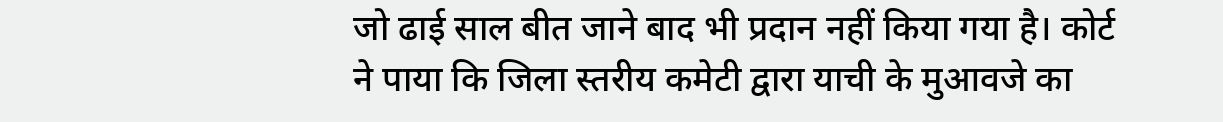जो ढाई साल बीत जाने बाद भी प्रदान नहीं किया गया है। कोर्ट ने पाया कि जिला स्तरीय कमेटी द्वारा याची के मुआवजे का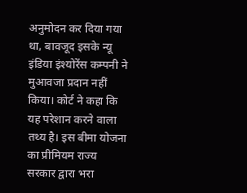अनुमोदन कर दिया गया था, बावजूद इसके न्यू इंडिया इंश्योरेंस कम्पनी ने मुआवजा प्रदान नहीं किया। कोर्ट ने कहा कि यह परेशान करने वाला तथ्य है। इस बीमा योजना का प्रीमियम राज्य सरकार द्वारा भरा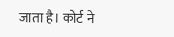जाता है। कोर्ट ने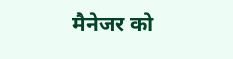मैनेजर को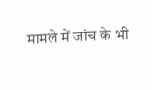मामले में जांच के भी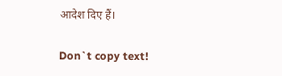आदेश दिए हैं।

Don`t copy text!